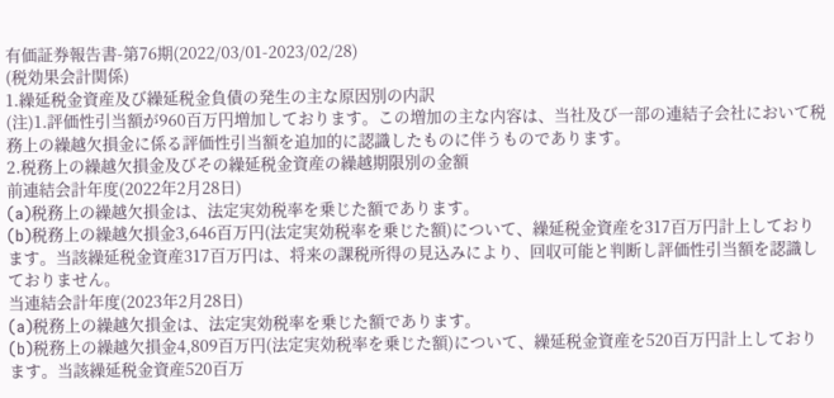有価証券報告書-第76期(2022/03/01-2023/02/28)
(税効果会計関係)
1.繰延税金資産及び繰延税金負債の発生の主な原因別の内訳
(注)1.評価性引当額が960百万円増加しております。この増加の主な内容は、当社及び一部の連結子会社において税務上の繰越欠損金に係る評価性引当額を追加的に認識したものに伴うものであります。
2.税務上の繰越欠損金及びその繰延税金資産の繰越期限別の金額
前連結会計年度(2022年2月28日)
(a)税務上の繰越欠損金は、法定実効税率を乗じた額であります。
(b)税務上の繰越欠損金3,646百万円(法定実効税率を乗じた額)について、繰延税金資産を317百万円計上しております。当該繰延税金資産317百万円は、将来の課税所得の見込みにより、回収可能と判断し評価性引当額を認識しておりません。
当連結会計年度(2023年2月28日)
(a)税務上の繰越欠損金は、法定実効税率を乗じた額であります。
(b)税務上の繰越欠損金4,809百万円(法定実効税率を乗じた額)について、繰延税金資産を520百万円計上しております。当該繰延税金資産520百万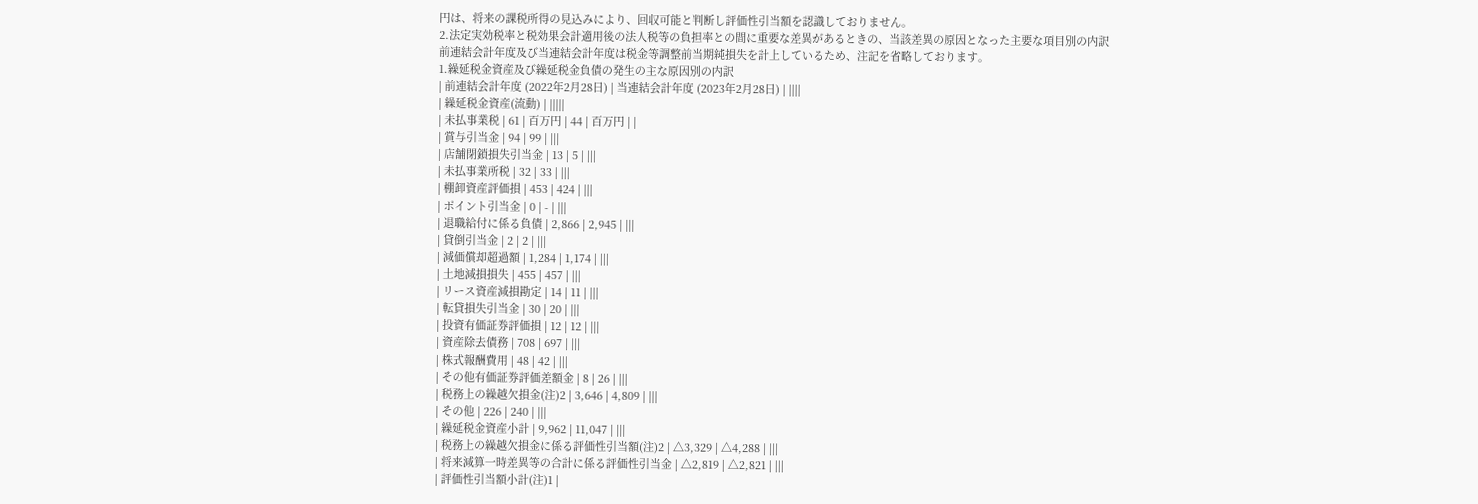円は、将来の課税所得の見込みにより、回収可能と判断し評価性引当額を認識しておりません。
2.法定実効税率と税効果会計適用後の法人税等の負担率との間に重要な差異があるときの、当該差異の原因となった主要な項目別の内訳
前連結会計年度及び当連結会計年度は税金等調整前当期純損失を計上しているため、注記を省略しております。
1.繰延税金資産及び繰延税金負債の発生の主な原因別の内訳
| 前連結会計年度 (2022年2月28日) | 当連結会計年度 (2023年2月28日) | ||||
| 繰延税金資産(流動) | |||||
| 未払事業税 | 61 | 百万円 | 44 | 百万円 | |
| 賞与引当金 | 94 | 99 | |||
| 店舗閉鎖損失引当金 | 13 | 5 | |||
| 未払事業所税 | 32 | 33 | |||
| 棚卸資産評価損 | 453 | 424 | |||
| ポイント引当金 | 0 | - | |||
| 退職給付に係る負債 | 2,866 | 2,945 | |||
| 貸倒引当金 | 2 | 2 | |||
| 減価償却超過額 | 1,284 | 1,174 | |||
| 土地減損損失 | 455 | 457 | |||
| リース資産減損勘定 | 14 | 11 | |||
| 転貸損失引当金 | 30 | 20 | |||
| 投資有価証券評価損 | 12 | 12 | |||
| 資産除去債務 | 708 | 697 | |||
| 株式報酬費用 | 48 | 42 | |||
| その他有価証券評価差額金 | 8 | 26 | |||
| 税務上の繰越欠損金(注)2 | 3,646 | 4,809 | |||
| その他 | 226 | 240 | |||
| 繰延税金資産小計 | 9,962 | 11,047 | |||
| 税務上の繰越欠損金に係る評価性引当額(注)2 | △3,329 | △4,288 | |||
| 将来減算一時差異等の合計に係る評価性引当金 | △2,819 | △2,821 | |||
| 評価性引当額小計(注)1 |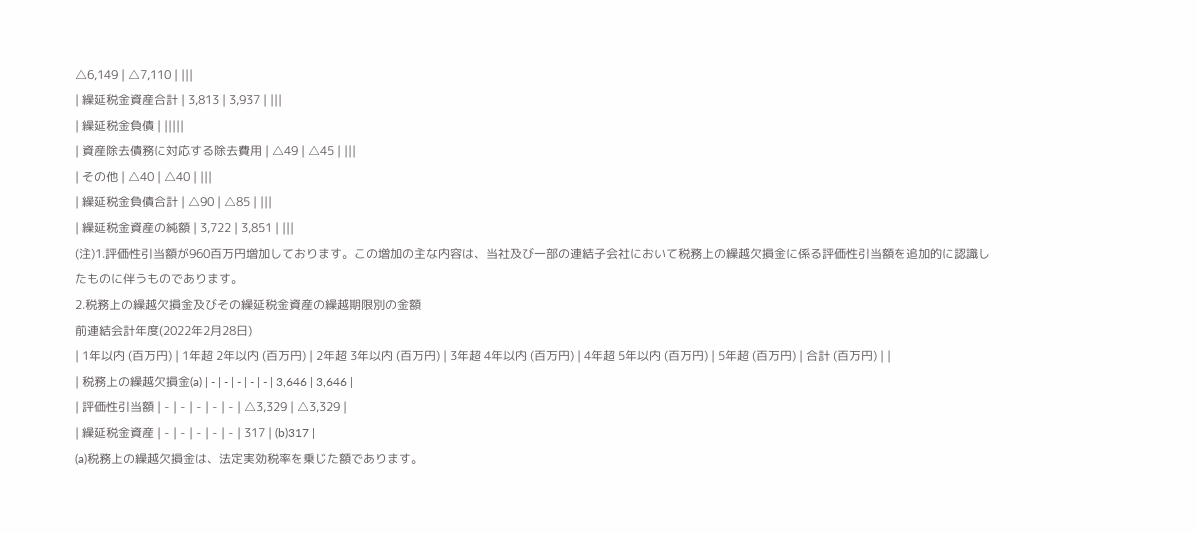△6,149 | △7,110 | |||
| 繰延税金資産合計 | 3,813 | 3,937 | |||
| 繰延税金負債 | |||||
| 資産除去債務に対応する除去費用 | △49 | △45 | |||
| その他 | △40 | △40 | |||
| 繰延税金負債合計 | △90 | △85 | |||
| 繰延税金資産の純額 | 3,722 | 3,851 | |||
(注)1.評価性引当額が960百万円増加しております。この増加の主な内容は、当社及び一部の連結子会社において税務上の繰越欠損金に係る評価性引当額を追加的に認識したものに伴うものであります。
2.税務上の繰越欠損金及びその繰延税金資産の繰越期限別の金額
前連結会計年度(2022年2月28日)
| 1年以内 (百万円) | 1年超 2年以内 (百万円) | 2年超 3年以内 (百万円) | 3年超 4年以内 (百万円) | 4年超 5年以内 (百万円) | 5年超 (百万円) | 合計 (百万円) | |
| 税務上の繰越欠損金(a) | - | - | - | - | - | 3,646 | 3,646 |
| 評価性引当額 | - | - | - | - | - | △3,329 | △3,329 |
| 繰延税金資産 | - | - | - | - | - | 317 | (b)317 |
(a)税務上の繰越欠損金は、法定実効税率を乗じた額であります。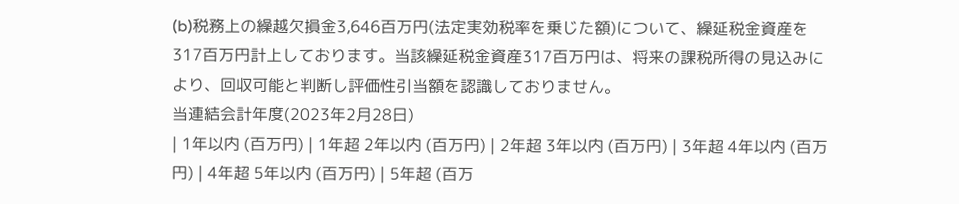(b)税務上の繰越欠損金3,646百万円(法定実効税率を乗じた額)について、繰延税金資産を317百万円計上しております。当該繰延税金資産317百万円は、将来の課税所得の見込みにより、回収可能と判断し評価性引当額を認識しておりません。
当連結会計年度(2023年2月28日)
| 1年以内 (百万円) | 1年超 2年以内 (百万円) | 2年超 3年以内 (百万円) | 3年超 4年以内 (百万円) | 4年超 5年以内 (百万円) | 5年超 (百万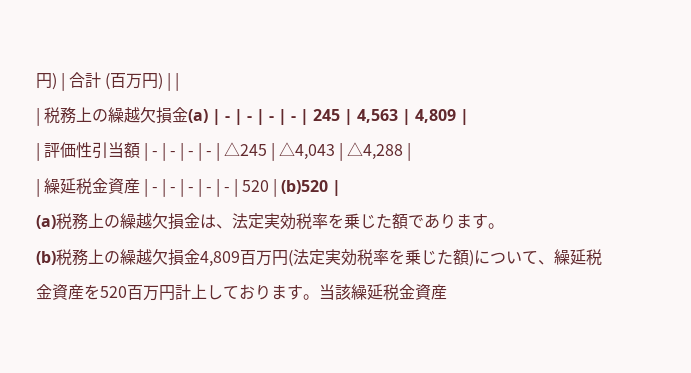円) | 合計 (百万円) | |
| 税務上の繰越欠損金(a) | - | - | - | - | 245 | 4,563 | 4,809 |
| 評価性引当額 | - | - | - | - | △245 | △4,043 | △4,288 |
| 繰延税金資産 | - | - | - | - | - | 520 | (b)520 |
(a)税務上の繰越欠損金は、法定実効税率を乗じた額であります。
(b)税務上の繰越欠損金4,809百万円(法定実効税率を乗じた額)について、繰延税金資産を520百万円計上しております。当該繰延税金資産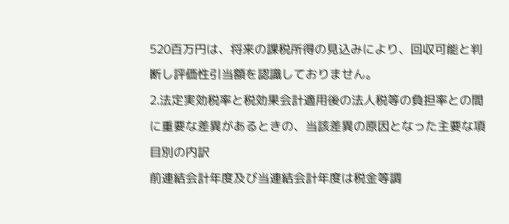520百万円は、将来の課税所得の見込みにより、回収可能と判断し評価性引当額を認識しておりません。
2.法定実効税率と税効果会計適用後の法人税等の負担率との間に重要な差異があるときの、当該差異の原因となった主要な項目別の内訳
前連結会計年度及び当連結会計年度は税金等調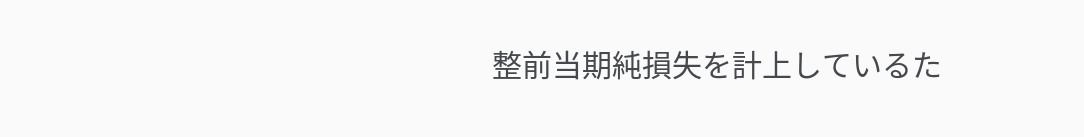整前当期純損失を計上しているた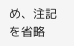め、注記を省略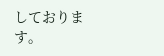しております。